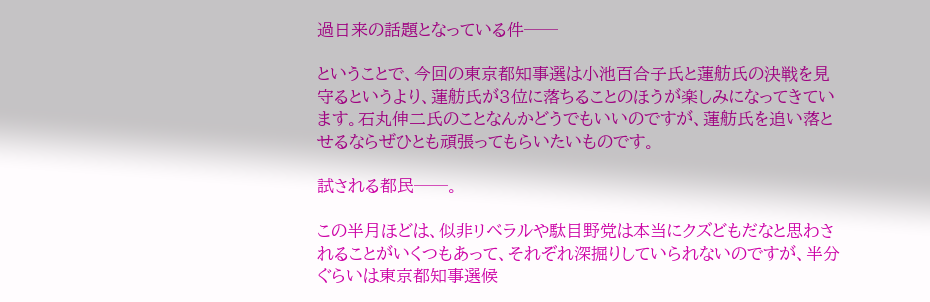過日来の話題となっている件──

ということで、今回の東京都知事選は小池百合子氏と蓮舫氏の決戦を見守るというより、蓮舫氏が3位に落ちることのほうが楽しみになってきています。石丸伸二氏のことなんかどうでもいいのですが、蓮舫氏を追い落とせるならぜひとも頑張ってもらいたいものです。

試される都民──。

この半月ほどは、似非リベラルや駄目野党は本当にクズどもだなと思わされることがいくつもあって、それぞれ深掘りしていられないのですが、半分ぐらいは東京都知事選候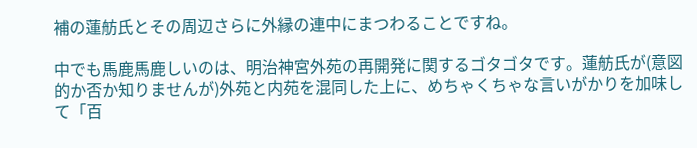補の蓮舫氏とその周辺さらに外縁の連中にまつわることですね。

中でも馬鹿馬鹿しいのは、明治神宮外苑の再開発に関するゴタゴタです。蓮舫氏が(意図的か否か知りませんが)外苑と内苑を混同した上に、めちゃくちゃな言いがかりを加味して「百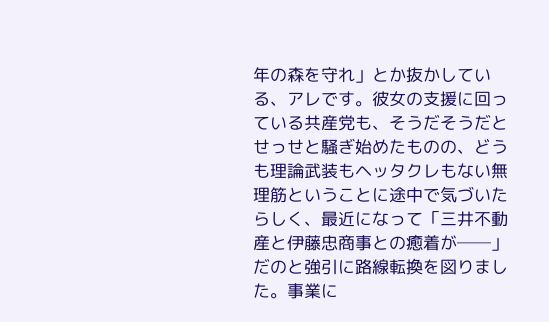年の森を守れ」とか抜かしている、アレです。彼女の支援に回っている共産党も、そうだそうだとせっせと騒ぎ始めたものの、どうも理論武装もヘッタクレもない無理筋ということに途中で気づいたらしく、最近になって「三井不動産と伊藤忠商事との癒着が──」だのと強引に路線転換を図りました。事業に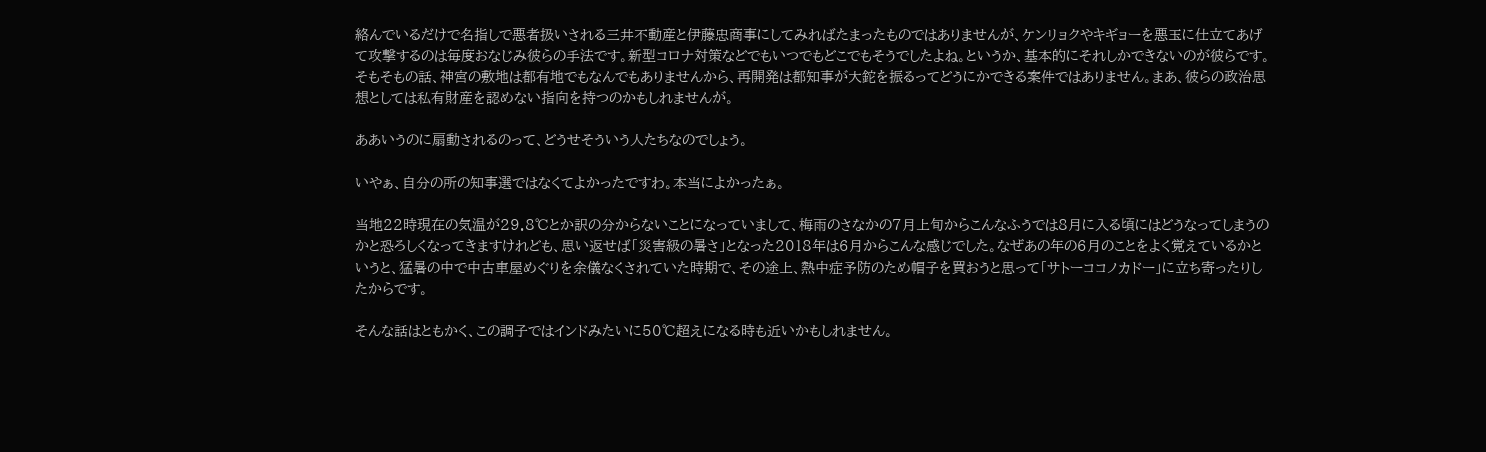絡んでいるだけで名指しで悪者扱いされる三井不動産と伊藤忠商事にしてみればたまったものではありませんが、ケンリョクやキギョーを悪玉に仕立てあげて攻撃するのは毎度おなじみ彼らの手法です。新型コロナ対策などでもいつでもどこでもそうでしたよね。というか、基本的にそれしかできないのが彼らです。そもそもの話、神宮の敷地は都有地でもなんでもありませんから、再開発は都知事が大鉈を振るってどうにかできる案件ではありません。まあ、彼らの政治思想としては私有財産を認めない指向を持つのかもしれませんが。

ああいうのに扇動されるのって、どうせそういう人たちなのでしょう。

いやぁ、自分の所の知事選ではなくてよかったですわ。本当によかったぁ。

当地22時現在の気温が29.8℃とか訳の分からないことになっていまして、梅雨のさなかの7月上旬からこんなふうでは8月に入る頃にはどうなってしまうのかと恐ろしくなってきますけれども、思い返せば「災害級の暑さ」となった2018年は6月からこんな感じでした。なぜあの年の6月のことをよく覚えているかというと、猛暑の中で中古車屋めぐりを余儀なくされていた時期で、その途上、熱中症予防のため帽子を買おうと思って「サトーココノカドー」に立ち寄ったりしたからです。

そんな話はともかく、この調子ではインドみたいに50℃超えになる時も近いかもしれません。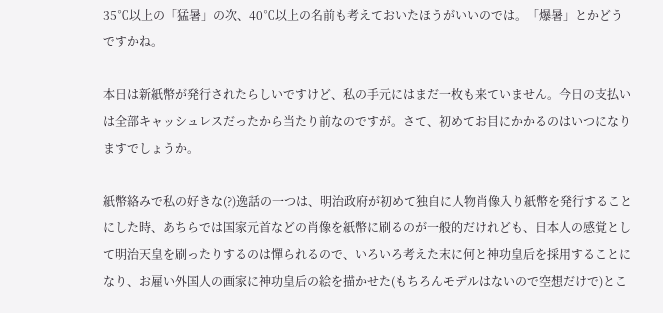35℃以上の「猛暑」の次、40℃以上の名前も考えておいたほうがいいのでは。「爆暑」とかどうですかね。

本日は新紙幣が発行されたらしいですけど、私の手元にはまだ一枚も来ていません。今日の支払いは全部キャッシュレスだったから当たり前なのですが。さて、初めてお目にかかるのはいつになりますでしょうか。

紙幣絡みで私の好きな(?)逸話の一つは、明治政府が初めて独自に人物肖像入り紙幣を発行することにした時、あちらでは国家元首などの肖像を紙幣に刷るのが一般的だけれども、日本人の感覚として明治天皇を刷ったりするのは憚られるので、いろいろ考えた末に何と神功皇后を採用することになり、お雇い外国人の画家に神功皇后の絵を描かせた(もちろんモデルはないので空想だけで)とこ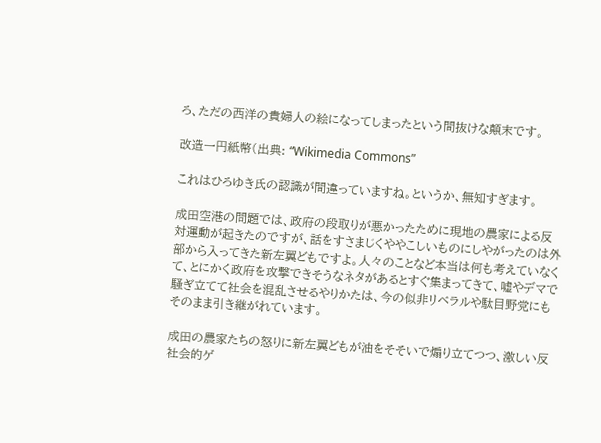ろ、ただの西洋の貴婦人の絵になってしまったという間抜けな顛末です。

改造一円紙幣(出典: “Wikimedia Commons”

これはひろゆき氏の認識が間違っていますね。というか、無知すぎます。

成田空港の問題では、政府の段取りが悪かったために現地の農家による反対運動が起きたのですが、話をすさまじくややこしいものにしやがったのは外部から入ってきた新左翼どもですよ。人々のことなど本当は何も考えていなくて、とにかく政府を攻撃できそうなネタがあるとすぐ集まってきて、嘘やデマで騒ぎ立てて社会を混乱させるやりかたは、今の似非リベラルや駄目野党にもそのまま引き継がれています。

成田の農家たちの怒りに新左翼どもが油をそそいで煽り立てつつ、激しい反社会的ゲ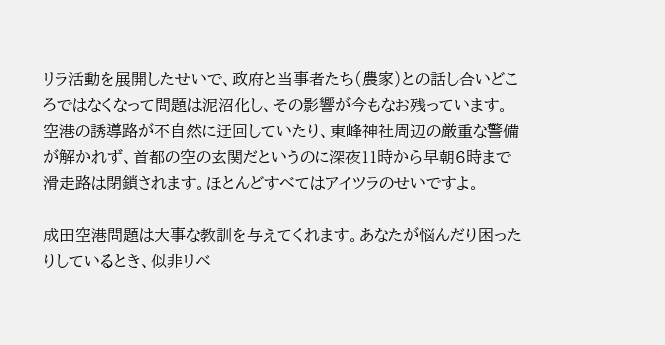リラ活動を展開したせいで、政府と当事者たち(農家)との話し合いどころではなくなって問題は泥沼化し、その影響が今もなお残っています。空港の誘導路が不自然に迂回していたり、東峰神社周辺の厳重な警備が解かれず、首都の空の玄関だというのに深夜11時から早朝6時まで滑走路は閉鎖されます。ほとんどすべてはアイツラのせいですよ。

成田空港問題は大事な教訓を与えてくれます。あなたが悩んだり困ったりしているとき、似非リベ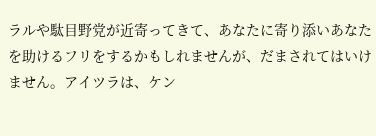ラルや駄目野党が近寄ってきて、あなたに寄り添いあなたを助けるフリをするかもしれませんが、だまされてはいけません。アイツラは、ケン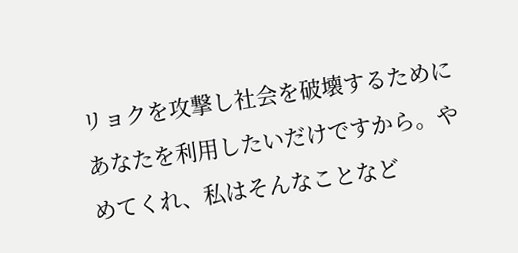リョクを攻撃し社会を破壊するためにあなたを利用したいだけですから。やめてくれ、私はそんなことなど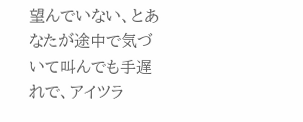望んでいない、とあなたが途中で気づいて叫んでも手遅れで、アイツラ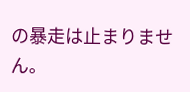の暴走は止まりません。